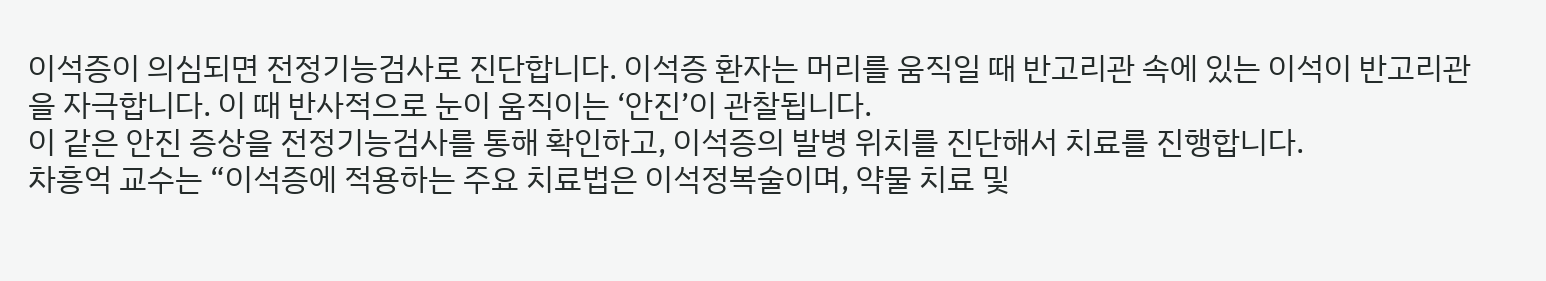이석증이 의심되면 전정기능검사로 진단합니다. 이석증 환자는 머리를 움직일 때 반고리관 속에 있는 이석이 반고리관을 자극합니다. 이 때 반사적으로 눈이 움직이는 ‘안진’이 관찰됩니다.
이 같은 안진 증상을 전정기능검사를 통해 확인하고, 이석증의 발병 위치를 진단해서 치료를 진행합니다.
차흥억 교수는 “이석증에 적용하는 주요 치료법은 이석정복술이며, 약물 치료 및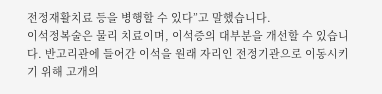전정재활치료 등을 병행할 수 있다”고 말했습니다.
이석정복술은 물리 치료이며, 이석증의 대부분을 개선할 수 있습니다. 반고리관에 들어간 이석을 원래 자리인 전정기관으로 이동시키기 위해 고개의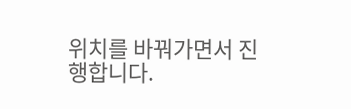위치를 바꿔가면서 진행합니다.